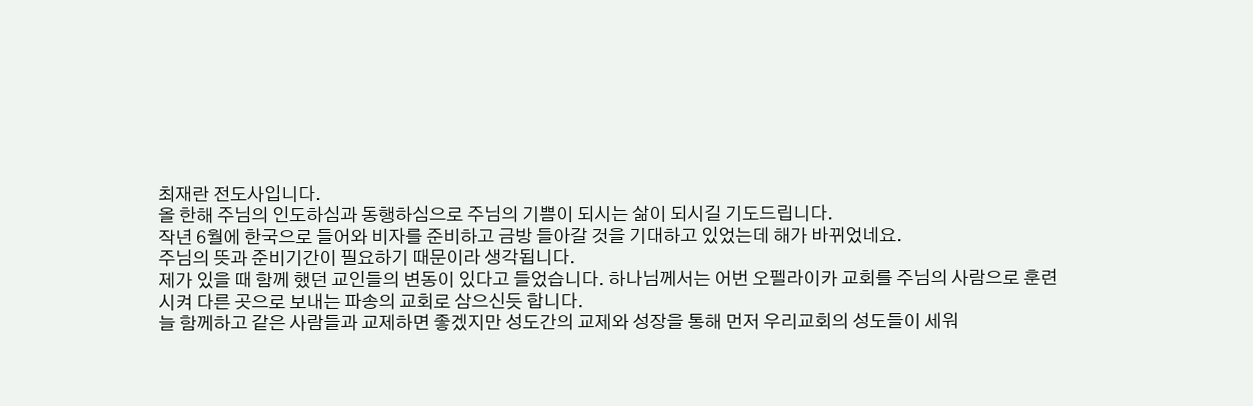최재란 전도사입니다.
올 한해 주님의 인도하심과 동행하심으로 주님의 기쁨이 되시는 삶이 되시길 기도드립니다.
작년 6월에 한국으로 들어와 비자를 준비하고 금방 들아갈 것을 기대하고 있었는데 해가 바뀌었네요.
주님의 뜻과 준비기간이 필요하기 때문이라 생각됩니다.
제가 있을 때 함께 했던 교인들의 변동이 있다고 들었습니다. 하나님께서는 어번 오펠라이카 교회를 주님의 사람으로 훈련시켜 다른 곳으로 보내는 파송의 교회로 삼으신듯 합니다.
늘 함께하고 같은 사람들과 교제하면 좋겠지만 성도간의 교제와 성장을 통해 먼저 우리교회의 성도들이 세워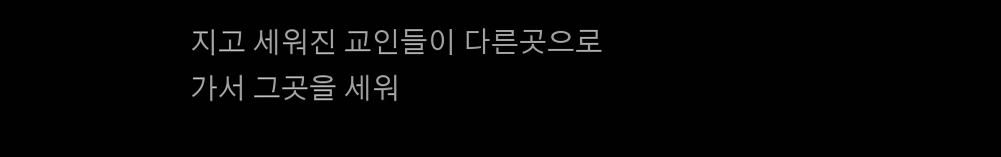지고 세워진 교인들이 다른곳으로 가서 그곳을 세워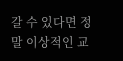갈 수 있다면 정말 이상적인 교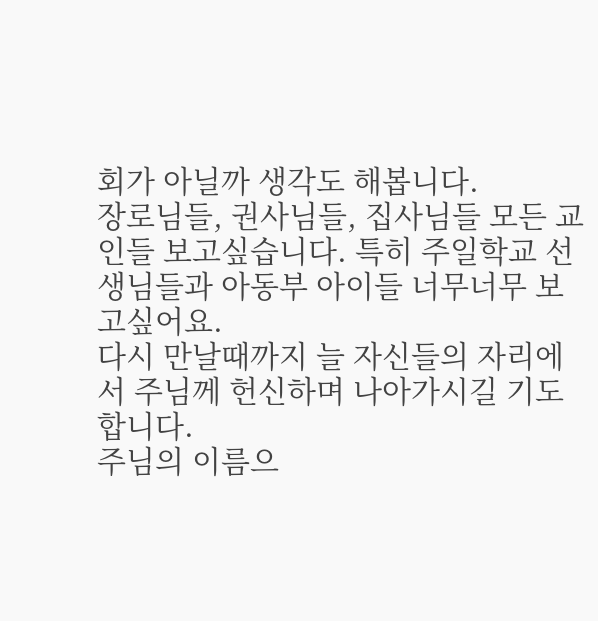회가 아닐까 생각도 해봅니다.
장로님들, 권사님들, 집사님들 모든 교인들 보고싶습니다. 특히 주일학교 선생님들과 아동부 아이들 너무너무 보고싶어요.
다시 만날때까지 늘 자신들의 자리에서 주님께 헌신하며 나아가시길 기도합니다.
주님의 이름으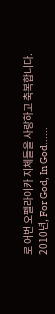로 어번 오펠라이카 지체들을 사랑하고 축복합니다.
2010년, For God, In God......